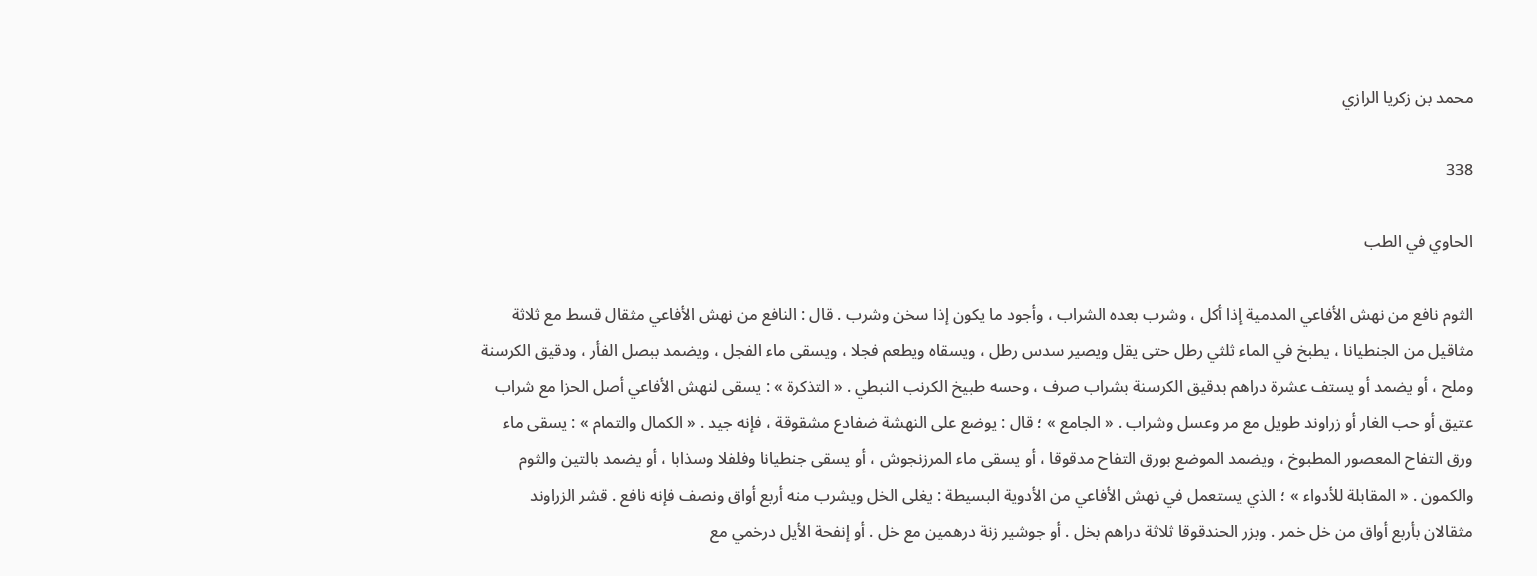محمد بن زكريا الرازي

338

الحاوي في الطب

الثوم نافع من نهش الأفاعي المدمية إذا أكل ، وشرب بعده الشراب ، وأجود ما يكون إذا سخن وشرب . قال : النافع من نهش الأفاعي مثقال قسط مع ثلاثة مثاقيل من الجنطيانا ، يطبخ في الماء ثلثي رطل حتى يقل ويصير سدس رطل ، ويسقاه ويطعم فجلا ، ويسقى ماء الفجل ، ويضمد ببصل الفأر ، ودقيق الكرسنة وملح ، أو يضمد أو يستف عشرة دراهم بدقيق الكرسنة بشراب صرف ، وحسه طبيخ الكرنب النبطي . « التذكرة » : يسقى لنهش الأفاعي أصل الحزا مع شراب عتيق أو حب الغار أو زراوند طويل مع مر وعسل وشراب . « الجامع » ؛ قال : يوضع على النهشة ضفادع مشقوقة ، فإنه جيد . « الكمال والتمام » : يسقى ماء ورق التفاح المعصور المطبوخ ، ويضمد الموضع بورق التفاح مدقوقا ، أو يسقى ماء المرزنجوش ، أو يسقى جنطيانا وفلفلا وسذابا ، أو يضمد بالتين والثوم والكمون . « المقابلة للأدواء » ؛ الذي يستعمل في نهش الأفاعي من الأدوية البسيطة : يغلى الخل ويشرب منه أربع أواق ونصف فإنه نافع . قشر الزراوند مثقالان بأربع أواق من خل خمر . وبزر الحندقوقا ثلاثة دراهم بخل . أو جوشير زنة درهمين مع خل . أو إنفحة الأيل درخمي مع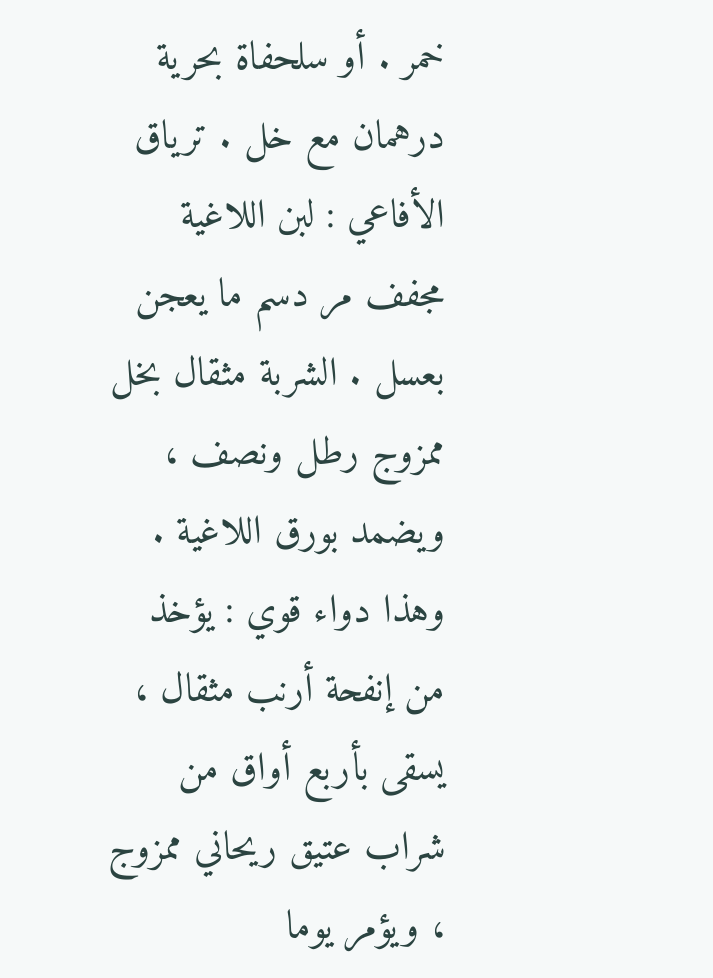خمر . أو سلحفاة بحرية درهمان مع خل . ترياق الأفاعي : لبن اللاغية مجفف مر دسم ما يعجن بعسل . الشربة مثقال بخل ممزوج رطل ونصف ، ويضمد بورق اللاغية . وهذا دواء قوي : يؤخذ من إنفحة أرنب مثقال ، يسقى بأربع أواق من شراب عتيق ريحاني ممزوج ، ويؤمر يوما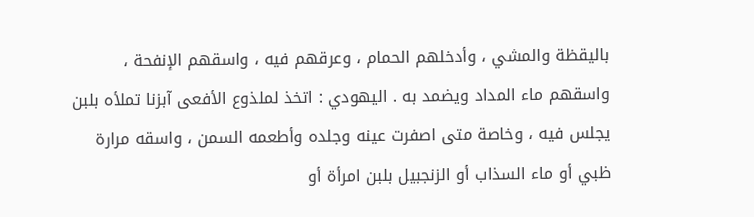باليقظة والمشي ، وأدخلهم الحمام ، وعرقهم فيه ، واسقهم الإنفحة ، واسقهم ماء المداد ويضمد به . اليهودي : اتخذ لملذوع الأفعى آبزنا تملأه بلبن يجلس فيه ، وخاصة متى اصفرت عينه وجلده وأطعمه السمن ، واسقه مرارة ظبي أو ماء السذاب أو الزنجبيل بلبن امرأة أو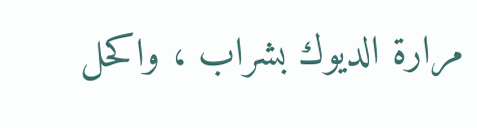مرارة الديوك بشراب ، واكحل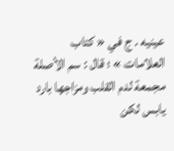عينيه . ج في « كتاب العلامات » ؛ قال : سم الأصلة مجمعة لدم القلب ومزاجها بارد يابس لكن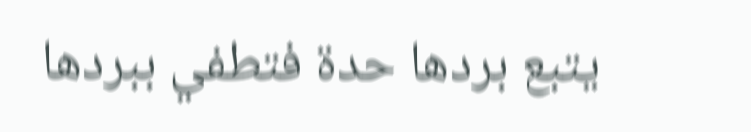يتبع بردها حدة فتطفي ببردها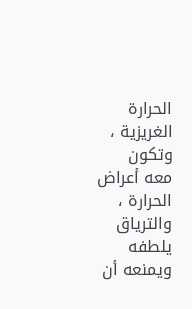الحرارة الغريزية ، وتكون معه أعراض الحرارة ، والترياق يلطفه ويمنعه أن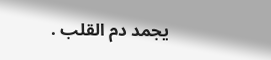يجمد دم القلب .